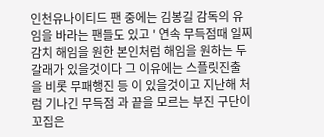인천유나이티드 팬 중에는 김봉길 감독의 유임을 바라는 팬들도 있고 ' 연속 무득점때 일찌감치 해임을 원한 본인처럼 해임을 원하는 두갈래가 있을것이다 그 이유에는 스플릿진출 을 비롯 무패행진 등 이 있을것이고 지난해 처럼 기나긴 무득점 과 끝을 모르는 부진 구단이 꼬집은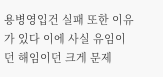용병영입건 실패 또한 이유가 있다 이에 사실 유임이던 해임이던 크게 문제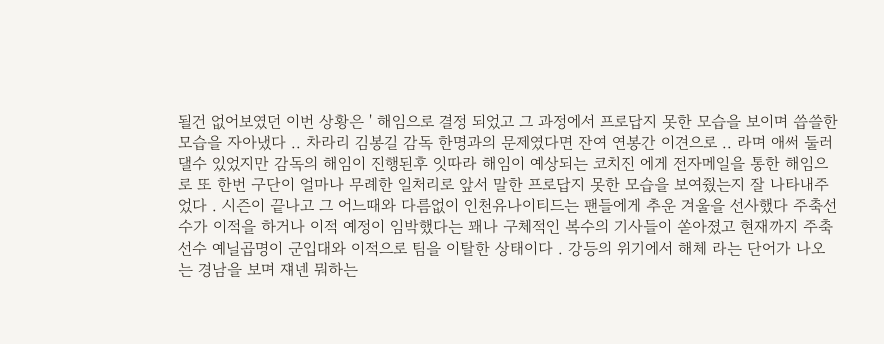될건 없어보였던 이번 상황은 ' 해임으로 결정 되었고 그 과정에서 프로답지 못한 모습을 보이며 씁쓸한 모습을 자아냈다 .. 차라리 김봉길 감독 한명과의 문제였다면 잔여 연봉간 이견으로 .. 라며 애써 둘러댈수 있었지만 감독의 해임이 진행된후 잇따라 해임이 예상되는 코치진 에게 전자메일을 통한 해임으로 또 한번 구단이 얼마나 무례한 일처리로 앞서 말한 프로답지 못한 모습을 보여줬는지 잘 나타내주었다 . 시즌이 끝나고 그 어느때와 다름없이 인천유나이티드는 팬들에게 추운 겨울을 선사했다 주축선수가 이적을 하거나 이적 예정이 임박했다는 꽤나 구체적인 복수의 기사들이 쏟아졌고 현재까지 주축선수 예닐곱명이 군입대와 이적으로 팀을 이탈한 상태이다 . 강등의 위기에서 해체 라는 단어가 나오는 경남을 보며 쟤넨 뭐하는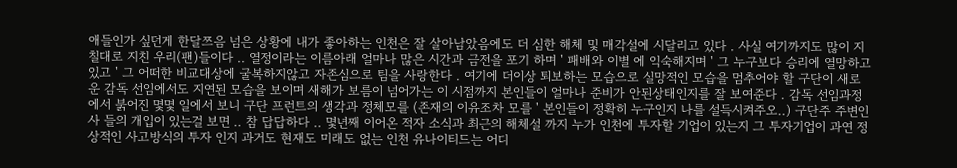애들인가 싶던게 한달쯔음 넘은 상황에 내가 좋아하는 인천은 잘 살아남았음에도 더 심한 해체 및 매각설에 시달리고 있다 . 사실 여기까지도 많이 지칠대로 지친 우리(팬)들이다 .. 열정이라는 이름아래 얼마나 많은 시간과 금전을 포기 하며 ' 패배와 이별 에 익숙해지며 ' 그 누구보다 승리에 열망하고 있고 ' 그 어떠한 비교대상에 굴복하지않고 자존심으로 팀을 사랑한다 . 여기에 더이상 퇴보하는 모습으로 실망적인 모습을 멈추어야 할 구단이 새로운 감독 선임에서도 지연된 모습을 보이며 새해가 보름이 넘어가는 이 시점까지 본인들이 얼마나 준비가 안된상태인지를 잘 보여준다 . 감독 선임과정에서 붉어진 몇몇 일에서 보니 구단 프런트의 생각과 정체모를 (존재의 이유조차 모를 ' 본인들이 정확히 누구인지 나를 설득시켜주오..) 구단주 주변인사 들의 개입이 있는걸 보면 .. 참 답답하다 .. 몇년째 이어온 적자 소식과 최근의 해체설 까지 누가 인천에 투자할 기업이 있는지 그 투자기업이 과연 정상적인 사고방식의 투자 인지 과거도 현재도 미래도 없는 인천 유나이티드는 어디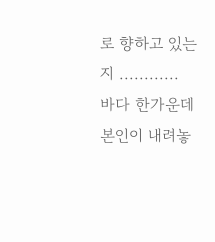로 향하고 있는지 ............ 바다 한가운데 본인이 내려놓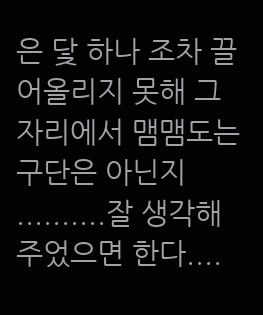은 닻 하나 조차 끌어올리지 못해 그자리에서 맴맴도는 구단은 아닌지 ..........잘 생각해주었으면 한다....